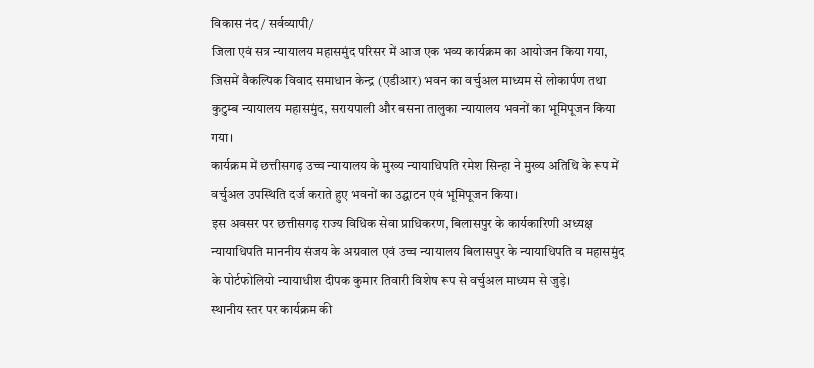विकास नंद/ सर्वव्यापी/
जिला एवं सत्र न्यायालय महासमुंद परिसर में आज एक भव्य कार्यक्रम का आयोजन किया गया, जिसमें वैकल्पिक विवाद समाधान केन्द्र (एडीआर) भवन का वर्चुअल माध्यम से लोकार्पण तथा कुटुम्ब न्यायालय महासमुंद, सरायपाली और बसना तालुका न्यायालय भवनों का भूमिपूजन किया गया।
कार्यक्रम में छत्तीसगढ़ उच्च न्यायालय के मुख्य न्यायाधिपति रमेश सिन्हा ने मुख्य अतिथि के रूप में वर्चुअल उपस्थिति दर्ज कराते हुए भवनों का उद्घाटन एवं भूमिपूजन किया।
इस अवसर पर छत्तीसगढ़ राज्य विधिक सेवा प्राधिकरण, बिलासपुर के कार्यकारिणी अध्यक्ष न्यायाधिपति माननीय संजय के अग्रवाल एवं उच्च न्यायालय बिलासपुर के न्यायाधिपति व महासमुंद के पोर्टफोलियो न्यायाधीश दीपक कुमार तिवारी विशेष रूप से वर्चुअल माध्यम से जुड़े।
स्थानीय स्तर पर कार्यक्रम की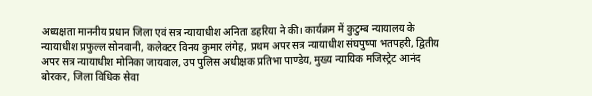अध्यक्षता माननीय प्रधान जिला एवं सत्र न्यायाधीश अनिता डहरिया ने की। कार्यक्रम में कुटुम्ब न्यायालय के न्यायाधीश प्रफुल्ल सोनवानी, कलेक्टर विनय कुमार लंगेह, प्रथम अपर सत्र न्यायाधीश संघपुष्पा भतपहरी, द्वितीय अपर सत्र न्यायाधीश मोनिका जायवाल, उप पुलिस अधीक्षक प्रतिभा पाण्डेय, मुख्य न्यायिक मजिस्ट्रेट आनंद बोरकर, जिला विधिक सेवा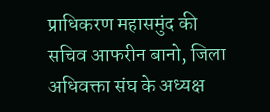प्राधिकरण महासमुंद की सचिव आफरीन बानो, जिला अधिवक्ता संघ के अध्यक्ष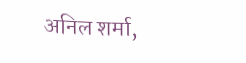अनिल शर्मा,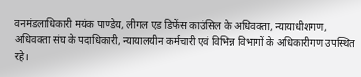वनमंडलाधिकारी मयंक पाण्डेय, लीगल एड डिफेंस काउंसिल के अधिवक्ता, न्यायाधीशगण, अधिवक्ता संघ के पदाधिकारी, न्यायालयीन कर्मचारी एवं विभिन्न विभागों के अधिकारीगण उपस्थित रहे।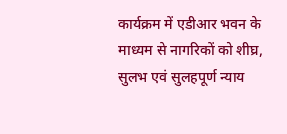कार्यक्रम में एडीआर भवन के माध्यम से नागरिकों को शीघ्र, सुलभ एवं सुलहपूर्ण न्याय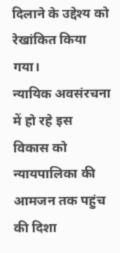दिलाने के उद्देश्य को रेखांकित किया गया।
न्यायिक अवसंरचना में हो रहे इस विकास को न्यायपालिका की आमजन तक पहुंच की दिशा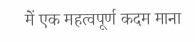में एक महत्वपूर्ण कदम माना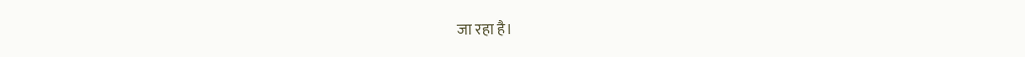जा रहा है।